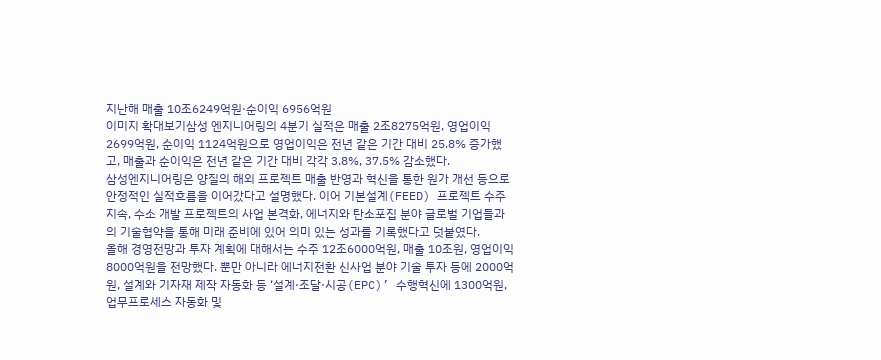지난해 매출 10조6249억원·순이익 6956억원
이미지 확대보기삼성 엔지니어링의 4분기 실적은 매출 2조8275억원, 영업이익 2699억원, 순이익 1124억원으로 영업이익은 전년 같은 기간 대비 25.8% 증가했고, 매출과 순이익은 전년 같은 기간 대비 각각 3.8%, 37.5% 감소했다.
삼성엔지니어링은 양질의 해외 프로젝트 매출 반영과 혁신을 통한 원가 개선 등으로 안정적인 실적흐름을 이어갔다고 설명했다. 이어 기본설계(FEED) 프로젝트 수주 지속, 수소 개발 프로젝트의 사업 본격화, 에너지와 탄소포집 분야 글로벌 기업들과의 기술협약을 통해 미래 준비에 있어 의미 있는 성과를 기록했다고 덧붙였다.
올해 경영전망과 투자 계획에 대해서는 수주 12조6000억원, 매출 10조원, 영업이익 8000억원을 전망했다. 뿐만 아니라 에너지전환 신사업 분야 기술 투자 등에 2000억원, 설계와 기자재 제작 자동화 등 ‘설계·조달·시공(EPC)’ 수행혁신에 1300억원, 업무프로세스 자동화 및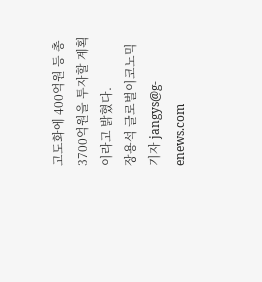고도화에 400억원 등 총 3700억원을 투자할 계획이라고 밝혔다.
장용석 글로벌이코노믹 기자 jangys@g-enews.com